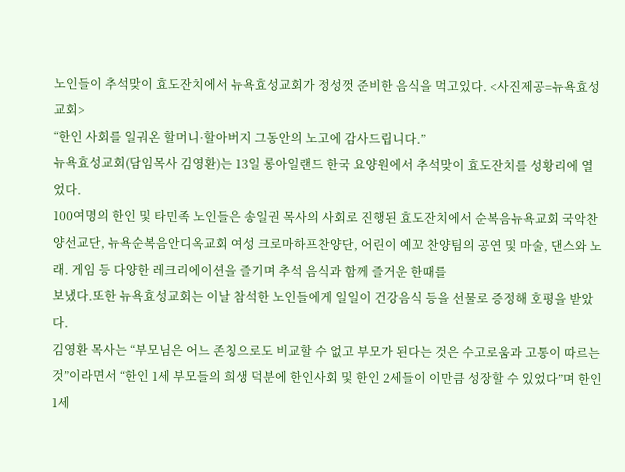노인들이 추석맞이 효도잔치에서 뉴욕효성교회가 정성껏 준비한 음식을 먹고있다. <사진제공=뉴욕효성교회>
“한인 사회를 일궈온 할머니·할아버지 그동안의 노고에 감사드립니다.”
뉴욕효성교회(담임목사 김영환)는 13일 롱아일랜드 한국 요양원에서 추석맞이 효도잔치를 성황리에 열었다.
100여명의 한인 및 타민족 노인들은 송일권 목사의 사회로 진행된 효도잔치에서 순복음뉴욕교회 국악찬양선교단, 뉴욕순복음안디옥교회 여성 크로마하프찬양단, 어린이 예꼬 찬양팀의 공연 및 마술, 댄스와 노래. 게임 등 다양한 레크리에이션을 즐기며 추석 음식과 함께 즐거운 한때를
보냈다.또한 뉴욕효성교회는 이날 참석한 노인들에게 일일이 건강음식 등을 선물로 증정해 호평을 받았다.
김영환 목사는 “부모님은 어느 존칭으로도 비교할 수 없고 부모가 된다는 것은 수고로움과 고통이 따르는 것”이라면서 “한인 1세 부모들의 희생 덕분에 한인사회 및 한인 2세들이 이만큼 성장할 수 있었다”며 한인 1세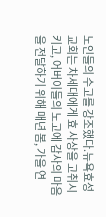노인들의 수고를 강조했다.뉴욕효성교회는 차세대에게 효 사상을 고취시키고, 어버이들의 노고에 감사의 마음을 전달하기 위해 매년 봄, 가을 연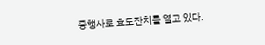중행사로 효도잔치를 열고 있다.